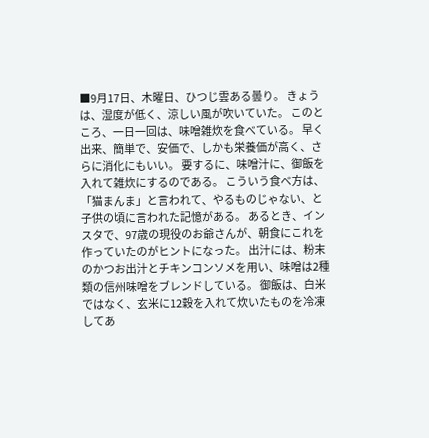■9月17日、木曜日、ひつじ雲ある曇り。 きょうは、湿度が低く、涼しい風が吹いていた。 このところ、一日一回は、味噌雑炊を食べている。 早く出来、簡単で、安価で、しかも栄養価が高く、さらに消化にもいい。 要するに、味噌汁に、御飯を入れて雑炊にするのである。 こういう食べ方は、「猫まんま」と言われて、やるものじゃない、と子供の頃に言われた記憶がある。 あるとき、インスタで、97歳の現役のお爺さんが、朝食にこれを作っていたのがヒントになった。 出汁には、粉末のかつお出汁とチキンコンソメを用い、味噌は2種類の信州味噌をブレンドしている。 御飯は、白米ではなく、玄米に12穀を入れて炊いたものを冷凍してあ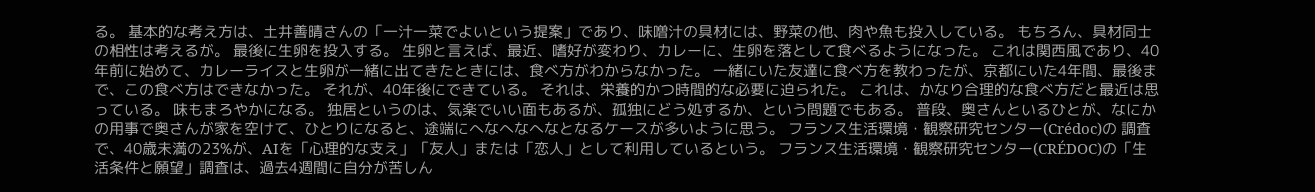る。 基本的な考え方は、土井善晴さんの「一汁一菜でよいという提案」であり、味噌汁の具材には、野菜の他、肉や魚も投入している。 もちろん、具材同士の相性は考えるが。 最後に生卵を投入する。 生卵と言えば、最近、嗜好が変わり、カレーに、生卵を落として食べるようになった。 これは関西風であり、40年前に始めて、カレーライスと生卵が一緒に出てきたときには、食べ方がわからなかった。 一緒にいた友達に食べ方を教わったが、京都にいた4年間、最後まで、この食べ方はできなかった。 それが、40年後にできている。 それは、栄養的かつ時間的な必要に迫られた。 これは、かなり合理的な食べ方だと最近は思っている。 味もまろやかになる。 独居というのは、気楽でいい面もあるが、孤独にどう処するか、という問題でもある。 普段、奥さんといるひとが、なにかの用事で奥さんが家を空けて、ひとりになると、途端にへなへなへなとなるケースが多いように思う。 フランス生活環境・観察研究センター(Crédoc)の 調査 で、40歳未満の23%が、AIを「心理的な支え」「友人」または「恋人」として利用しているという。 フランス生活環境・観察研究センター(CRÉDOC)の「生活条件と願望」調査は、過去4週間に自分が苦しん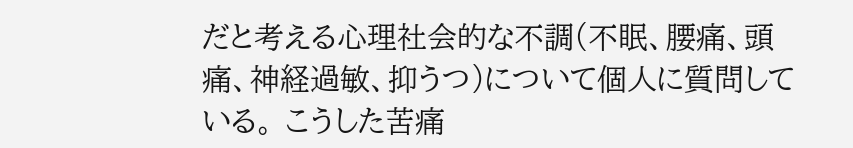だと考える心理社会的な不調(不眠、腰痛、頭痛、神経過敏、抑うつ)について個人に質問している。 こうした苦痛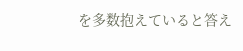を多数抱えていると答え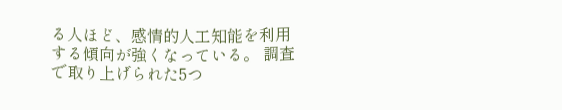る人ほど、感情的人工知能を利用する傾向が強くなっている。 調査で取り上げられた5つ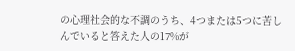の心理社会的な不調のうち、4つまたは5つに苦しんでいると答えた人の17%が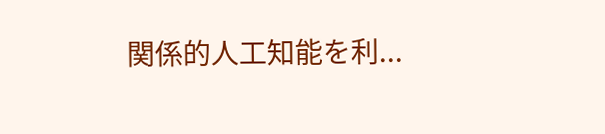関係的人工知能を利...